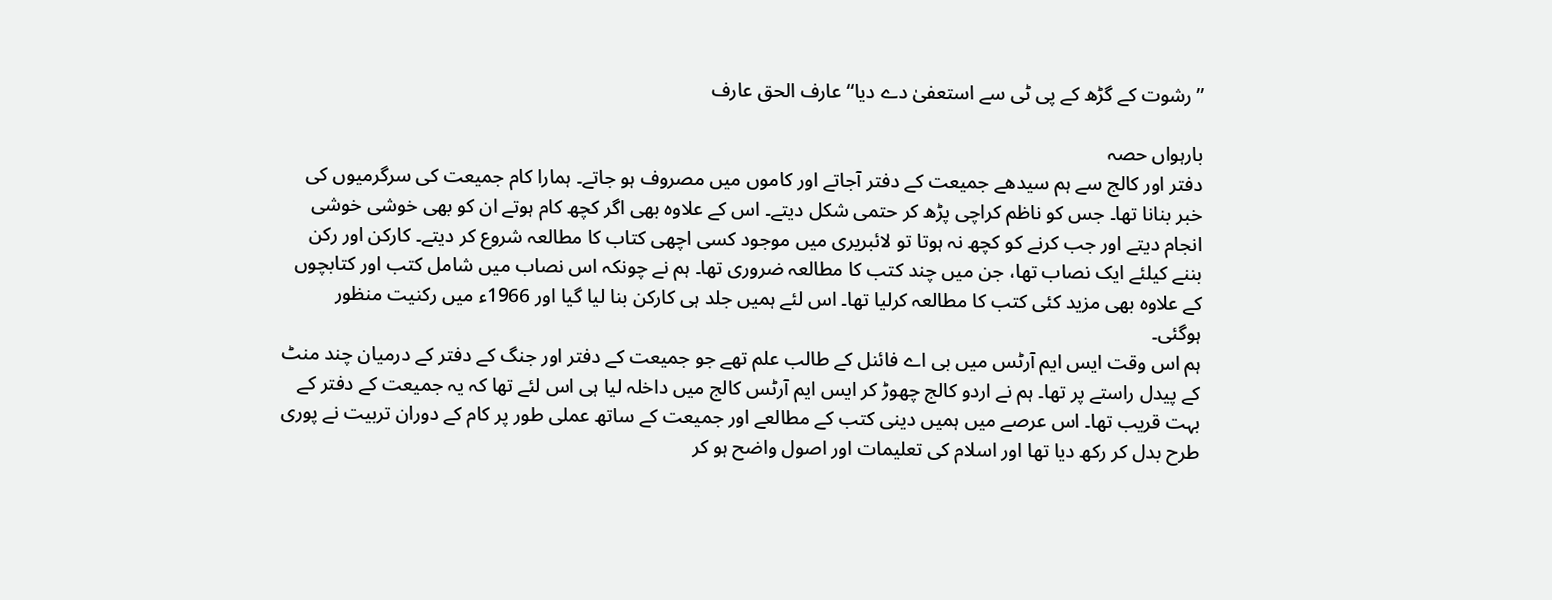’’رشوت کے گڑھ کے پی ٹی سے استعفیٰ دے دیا‘‘ عارف الحق عارف

بارہواں حصہ
دفتر اور کالج سے ہم سیدھے جمیعت کے دفتر آجاتے اور کاموں میں مصروف ہو جاتے۔ ہمارا کام جمیعت کی سرگرمیوں کی خبر بنانا تھا۔ جس کو ناظم کراچی پڑھ کر حتمی شکل دیتے۔ اس کے علاوہ بھی اگر کچھ کام ہوتے ان کو بھی خوشی خوشی انجام دیتے اور جب کرنے کو کچھ نہ ہوتا تو لائبریری میں موجود کسی اچھی کتاب کا مطالعہ شروع کر دیتے۔ کارکن اور رکن بننے کیلئے ایک نصاب تھا، جن میں چند کتب کا مطالعہ ضروری تھا۔ ہم نے چونکہ اس نصاب میں شامل کتب اور کتابچوں کے علاوہ بھی مزید کئی کتب کا مطالعہ کرلیا تھا۔ اس لئے ہمیں جلد ہی کارکن بنا لیا گیا اور 1966ء میں رکنیت منظور ہوگئی۔
ہم اس وقت ایس ایم آرٹس میں بی اے فائنل کے طالب علم تھے جو جمیعت کے دفتر اور جنگ کے دفتر کے درمیان چند منٹ کے پیدل راستے پر تھا۔ ہم نے اردو کالج چھوڑ کر ایس ایم آرٹس کالج میں داخلہ لیا ہی اس لئے تھا کہ یہ جمیعت کے دفتر کے بہت قریب تھا۔ اس عرصے میں ہمیں دینی کتب کے مطالعے اور جمیعت کے ساتھ عملی طور پر کام کے دوران تربیت نے پوری طرح بدل کر رکھ دیا تھا اور اسلام کی تعلیمات اور اصول واضح ہو کر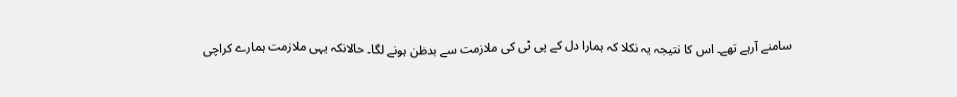سامنے آرہے تھے۔ اس کا نتیجہ یہ نکلا کہ ہمارا دل کے پی ٹی کی ملازمت سے بدظن ہونے لگا۔ حالانکہ یہی ملازمت ہمارے کراچی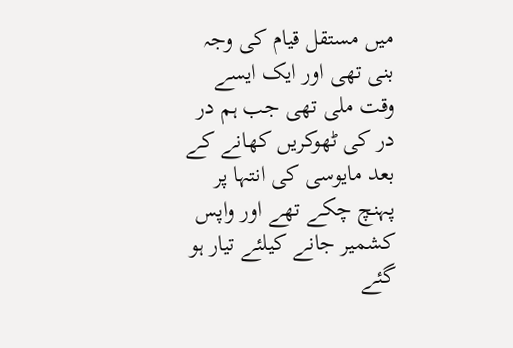میں مستقل قیام کی وجہ بنی تھی اور ایک ایسے وقت ملی تھی جب ہم در در کی ٹھوکریں کھانے کے بعد مایوسی کی انتہا پر پہنچ چکے تھے اور واپس کشمیر جانے کیلئے تیار ہو گئے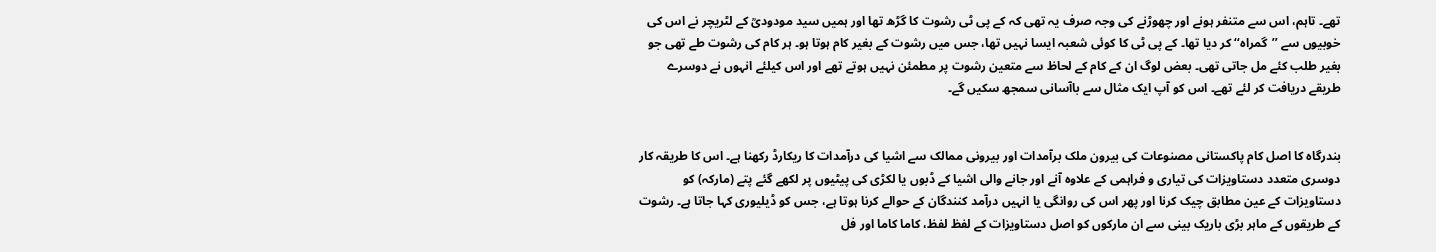تھے۔ تاہم، اس سے متنفر ہونے اور چھوڑنے کی وجہ صرف یہ تھی کہ کے پی ٹی رشوت کا گڑھ تھا اور ہمیں سید مودودیؒ کے لٹریچر نے اس کی خوبیوں سے ’’گمراہ‘‘ کر دیا تھا۔ کے پی ٹی کا کوئی شعبہ ایسا نہیں تھا، جس میں رشوت کے بغیر کام ہوتا ہو۔ ہر کام کی رشوت طے تھی جو بغیر طلب کئے مل جاتی تھی۔ بعض لوگ ان کے کام کے لحاظ سے متعین رشوت پر مطمئن نہیں ہوتے تھے اور اس کیلئے انہوں نے دوسرے طریقے دریافت کر لئے تھے۔ اس کو آپ ایک مثال سے باآسانی سمجھ سکیں گے۔


بندرگاہ کا اصل کام پاکستانی مصنوعات کی بیرون ملک برآمدات اور بیرونی ممالک سے اشیا کی درآمدات کا ریکارڈ رکھنا ہے۔ اس کا طریقہ کار دوسری متعدد دستاویزات کی تیاری و فراہمی کے علاوہ آنے اور جانے والی اشیا کے ڈبوں یا لکڑی کی پیٹیوں پر لکھے گئے پتے (مارکہ) کو دستاویزات کے عین مطابق چیک کرنا اور پھر اس کی روانگی یا انہیں درآمد کنندگان کے حوالے کرنا ہوتا ہے، جس کو ڈیلیوری کہا جاتا ہے۔ رشوت کے طریقوں کے ماہر بڑی باریک بینی سے ان مارکوں کو اصل دستاویزات کے لفظ لفظ، کاما کاما اور فل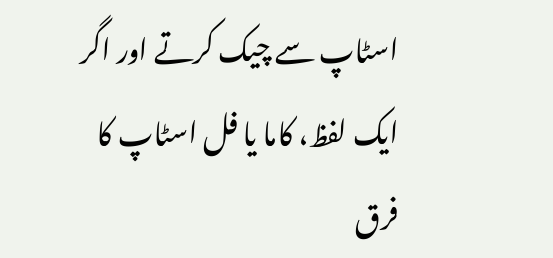اسٹاپ سے چیک کرتے اور اگر ایک لفظ، کاما یا فل اسٹاپ کا فرق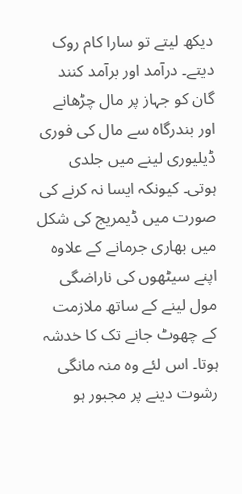دیکھ لیتے تو سارا کام روک دیتے۔ درآمد اور برآمد کنند گان کو جہاز پر مال چڑھانے اور بندرگاہ سے مال کی فوری ڈیلیوری لینے میں جلدی ہوتی۔ کیونکہ ایسا نہ کرنے کی صورت میں ڈیمریج کی شکل میں بھاری جرمانے کے علاوہ اپنے سیٹھوں کی ناراضگی مول لینے کے ساتھ ملازمت کے چھوٹ جانے تک کا خدشہ ہوتا۔ اس لئے وہ منہ مانگی رشوت دینے پر مجبور ہو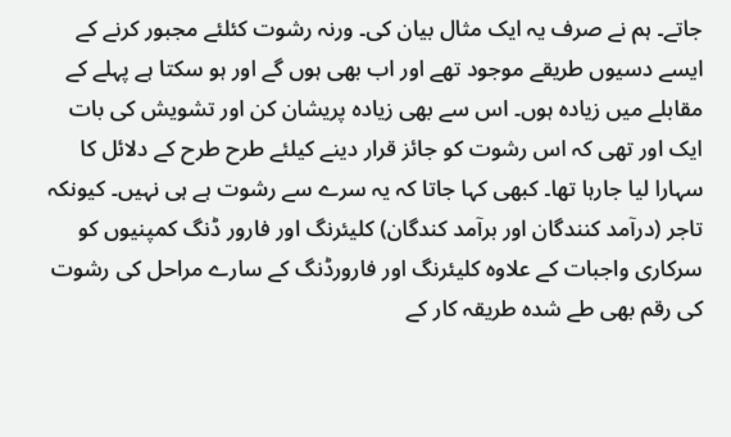جاتے۔ ہم نے صرف یہ ایک مثال بیان کی۔ ورنہ رشوت کئلئے مجبور کرنے کے ایسے دسیوں طریقے موجود تھے اور اب بھی ہوں گے اور ہو سکتا ہے پہلے کے مقابلے میں زیادہ ہوں۔ اس سے بھی زیادہ پریشان کن اور تشویش کی بات ایک اور تھی کہ اس رشوت کو جائز قرار دینے کیلئے طرح طرح کے دلائل کا سہارا لیا جارہا تھا۔ کبھی کہا جاتا کہ یہ سرے سے رشوت ہے ہی نہیں۔ کیونکہ تاجر (درآمد کنندگان اور برآمد کندگان) کلیئرنگ اور فارور ڈنگ کمپنیوں کو سرکاری واجبات کے علاوہ کلیئرنگ اور فارورڈنگ کے سارے مراحل کی رشوت کی رقم بھی طے شدہ طریقہ کار کے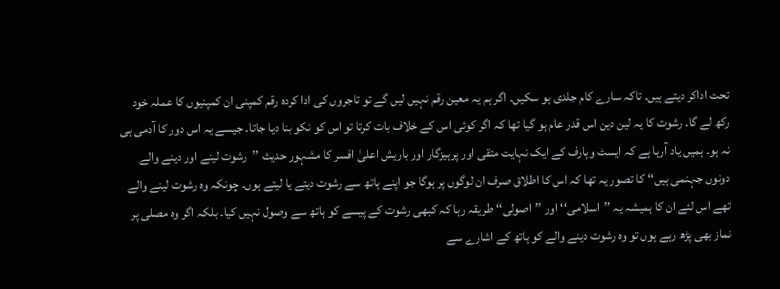تحت اداکر دیتے ہیں۔ تاکہ سارے کام جلدی ہو سکیں۔ اگر ہم یہ معین رقم نہیں لیں گے تو تاجروں کی ادا کردہ رقم کمپنی ان کمپنیوں کا عملہ خود رکھ لے گا۔ رشوت کا یہ لین دین اس قدر عام ہو گیا تھا کہ اگر کوئی اس کے خلاف بات کرتا تو اس کو نکو بنا دیا جاتا۔ جیسے یہ اس دور کا آدمی ہی نہ ہو۔ ہمیں یاد آرہا ہے کہ ایسٹ وہارف کے ایک نہایت متقی اور پرہیزگار اور باریش اعلیٰ افسر کا مشہور حدیث ’’رشوت لینے اور دینے والے دونوں جہنمی ہیں‘‘ کا تصور یہ تھا کہ اس کا اطلاق صرف ان لوگوں پر ہوگا جو اپنے ہاتھ سے رشوت دیتے یا لیتے ہوں۔ چونکہ وہ رشوت لینے والے تھے اس لئے ان کا ہمیشہ یہ ’’اسلامی‘‘ اور ’’اصولی‘‘ طریقہ رہا کہ کبھی رشوت کے پیسے کو ہاتھ سے وصول نہیں کیا۔ بلکہ اگر وہ مصلی پر نماز بھی پڑھ رہے ہوں تو وہ رشوت دینے والے کو ہاتھ کے اشارے سے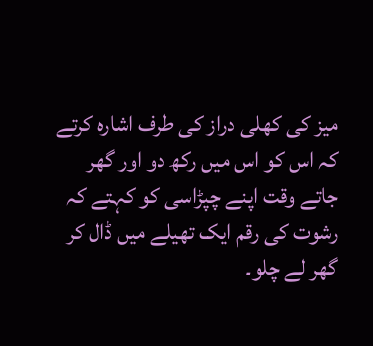میز کی کھلی دراز کی طرف اشارہ کرتے کہ اس کو اس میں رکھ دو اور گھر جاتے وقت اپنے چپڑاسی کو کہتے کہ رشوت کی رقم ایک تھیلے میں ڈال کر گھر لے چلو۔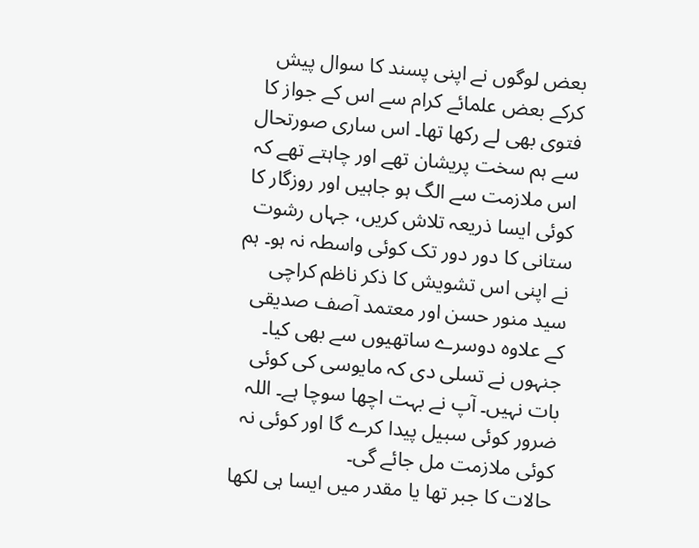بعض لوگوں نے اپنی پسند کا سوال پیش کرکے بعض علمائے کرام سے اس کے جواز کا فتوی بھی لے رکھا تھا۔ اس ساری صورتحال سے ہم سخت پریشان تھے اور چاہتے تھے کہ اس ملازمت سے الگ ہو جاہیں اور روزگار کا کوئی ایسا ذریعہ تلاش کریں، جہاں رشوت ستانی کا دور دور تک کوئی واسطہ نہ ہو۔ ہم نے اپنی اس تشویش کا ذکر ناظم کراچی سید منور حسن اور معتمد آصف صدیقی کے علاوہ دوسرے ساتھیوں سے بھی کیا۔ جنہوں نے تسلی دی کہ مایوسی کی کوئی بات نہیں۔ آپ نے بہت اچھا سوچا ہے۔ اللہ ضرور کوئی سبیل پیدا کرے گا اور کوئی نہ کوئی ملازمت مل جائے گی۔
حالات کا جبر تھا یا مقدر میں ایسا ہی لکھا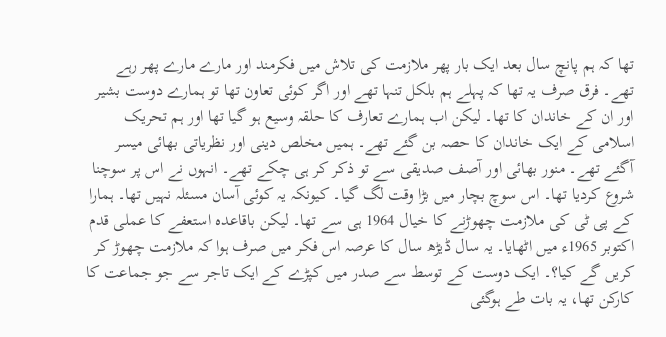تھا کہ ہم پانچ سال بعد ایک بار پھر ملازمت کی تلاش میں فکرمند اور مارے مارے پھر رہے تھے۔ فرق صرف یہ تھا کہ پہلے ہم بلکل تنہا تھے اور اگر کوئی تعاون تھا تو ہمارے دوست بشیر اور ان کے خاندان کا تھا۔ لیکن اب ہمارے تعارف کا حلقہ وسیع ہو گیا تھا اور ہم تحریک اسلامی کے ایک خاندان کا حصہ بن گئے تھے۔ ہمیں مخلص دینی اور نظریاتی بھائی میسر آگئے تھے۔ منور بھائی اور آصف صدیقی سے تو ذکر کر ہی چکے تھے۔ انہوں نے اس پر سوچنا شروع کردیا تھا۔ اس سوچ بچار میں بڑا وقت لگ گیا۔ کیونکہ یہ کوئی آسان مسئلہ نہیں تھا۔ ہمارا کے پی ٹی کی ملازمت چھوڑنے کا خیال 1964 ہی سے تھا۔ لیکن باقاعدہ استعفے کا عملی قدم اکتوبر 1965ء میں اٹھایا۔ یہ سال ڈیڑھ سال کا عرصہ اس فکر میں صرف ہوا کہ ملازمت چھوڑ کر کریں گے کیا؟۔ ایک دوست کے توسط سے صدر میں کپڑے کے ایک تاجر سے جو جماعت کا کارکن تھا، یہ بات طے ہوگئی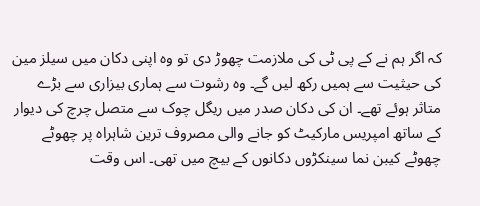کہ اگر ہم نے کے پی ٹی کی ملازمت چھوڑ دی تو وہ اپنی دکان میں سیلز مین کی حیثیت سے ہمیں رکھ لیں گے۔ وہ رشوت سے ہماری بیزاری سے بڑے متاثر ہوئے تھے۔ ان کی دکان صدر میں ریگل چوک سے متصل چرچ کی دیوار کے ساتھ امپریس مارکیٹ کو جانے والی مصروف ترین شاہراہ پر چھوٹے چھوٹے کیبن نما سینکڑوں دکانوں کے بیچ میں تھی۔ اس وقت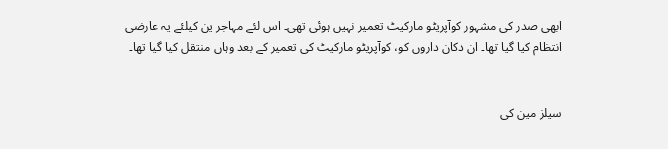ابھی صدر کی مشہور کوآپریٹو مارکیٹ تعمیر نہیں ہوئی تھی۔ اس لئے مہاجر ین کیلئے یہ عارضی انتظام کیا گیا تھا۔ ان دکان داروں کو، کوآپریٹو مارکیٹ کی تعمیر کے بعد وہاں منتقل کیا گیا تھا۔


سیلز مین کی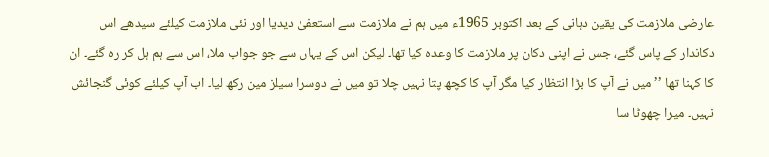عارضی ملازمت کی یقین دہانی کے بعد اکتوبر 1965ء میں ہم نے ملازمت سے استعفیٰ دیدیا اور نئی ملازمت کیلئے سیدھے اس دکاندار کے پاس گئے، جس نے اپنی دکان پر ملازمت کا وعدہ کیا تھا۔ لیکن اس کے یہاں سے جو جواب ملا، اس سے ہم ہل کر رہ گئے۔ ان کا کہنا تھا ’’میں نے آپ کا بڑا انتظار کیا مگر آپ کا کچھ پتا نہیں چلا تو میں نے دوسرا سیلز مین رکھ لیا۔ اب آپ کیلئے کوئی گنجائش نہیں۔ میرا چھوٹا سا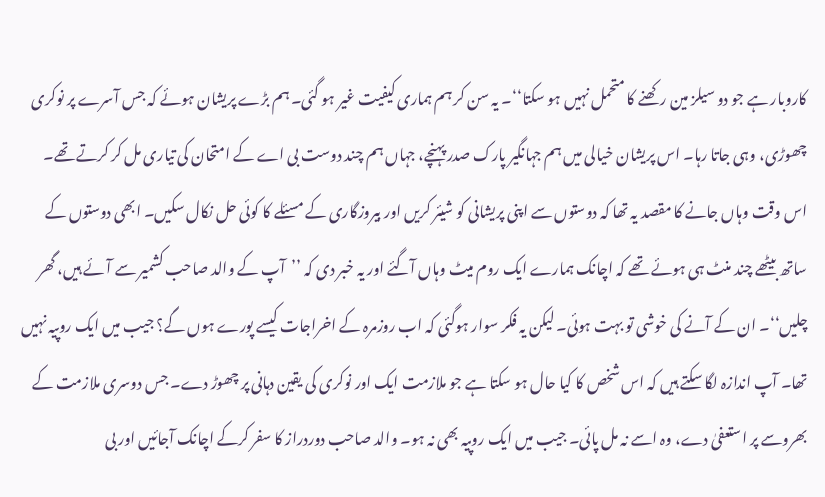کاروبار ہے جو دو سیلز مین رکھنے کا متحمل نہیں ہو سکتا‘‘۔ یہ سن کر ہم ہماری کیفیت غیر ہو گئی۔ ہم بڑے پریشان ہوئے کہ جس آسرے پر نوکری چھوڑی، وہی جاتا رہا۔ اس پریشان خیالی میں ہم جہانگیر پارک صدر پہنچے، جہاں ہم چند دوست بی اے کے امتحان کی تیاری مل کر کرتے تھے۔ اس وقت وہاں جانے کا مقصد یہ تھا کہ دوستوں سے اپنی پریشانی کو شیئر کریں اور بیروزگاری کے مسئلے کا کوئی حل نکال سکیں۔ ابھی دوستوں کے ساتھ بیٹھے چند منٹ ہی ہوئے تھے کہ اچانک ہمارے ایک روم میٹ وہاں آگئے اور یہ خبر دی کہ ’’آپ کے والد صاحب کشمیر سے آئے ہیں، گھر چلیں‘‘۔ ان کے آنے کی خوشی تو بہت ہوئی۔ لیکن یہ فکر سوار ہوگئی کہ اب روزمرہ کے اخراجات کیسے پورے ہوں گے؟ جیب میں ایک روپیہ نہیں تھا۔ آپ اندازہ لگا سکتے ہیں کہ اس شخص کا کیا حال ہو سکتا ہے جو ملازمت ایک اور نوکری کی یقین دہانی پر چھوڑ دے۔ جس دوسری ملازمت کے بھروسے پر استعفیٰ دے، وہ اسے نہ مل پائی۔ جیب میں ایک روپیہ بھی نہ ہو۔ والد صاحب دوردراز کا سفر کرکے اچانک آجائیں اور بی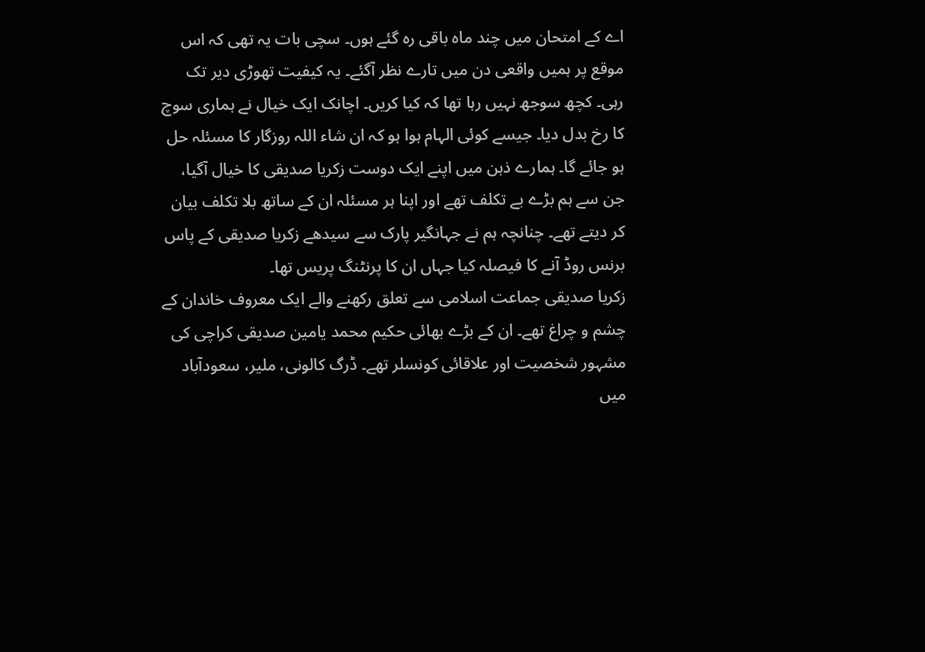اے کے امتحان میں چند ماہ باقی رہ گئے ہوں۔ سچی بات یہ تھی کہ اس موقع پر ہمیں واقعی دن میں تارے نظر آگئے۔ یہ کیفیت تھوڑی دیر تک رہی۔ کچھ سوجھ نہیں رہا تھا کہ کیا کریں۔ اچانک ایک خیال نے ہماری سوچ کا رخ بدل دیا۔ جیسے کوئی الہام ہوا ہو کہ ان شاء اللہ روزگار کا مسئلہ حل ہو جائے گا۔ ہمارے ذہن میں اپنے ایک دوست زکریا صدیقی کا خیال آگیا، جن سے ہم بڑے بے تکلف تھے اور اپنا ہر مسئلہ ان کے ساتھ بلا تکلف بیان کر دیتے تھے۔ چنانچہ ہم نے جہانگیر پارک سے سیدھے زکریا صدیقی کے پاس برنس روڈ آنے کا فیصلہ کیا جہاں ان کا پرنٹنگ پریس تھا۔
زکریا صدیقی جماعت اسلامی سے تعلق رکھنے والے ایک معروف خاندان کے چشم و چراغ تھے۔ ان کے بڑے بھائی حکیم محمد یامین صدیقی کراچی کی مشہور شخصیت اور علاقائی کونسلر تھے۔ ڈرگ کالونی، ملیر، سعودآباد میں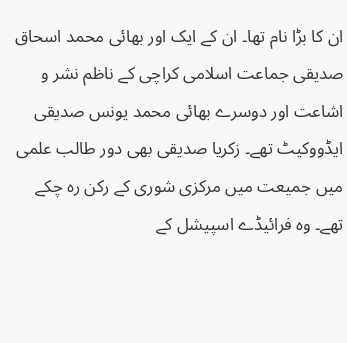ان کا بڑا نام تھا۔ ان کے ایک اور بھائی محمد اسحاق صدیقی جماعت اسلامی کراچی کے ناظم نشر و اشاعت اور دوسرے بھائی محمد یونس صدیقی ایڈووکیٹ تھے۔ زکریا صدیقی بھی دور طالب علمی میں جمیعت میں مرکزی شوری کے رکن رہ چکے تھے۔ وہ فرائیڈے اسپیشل کے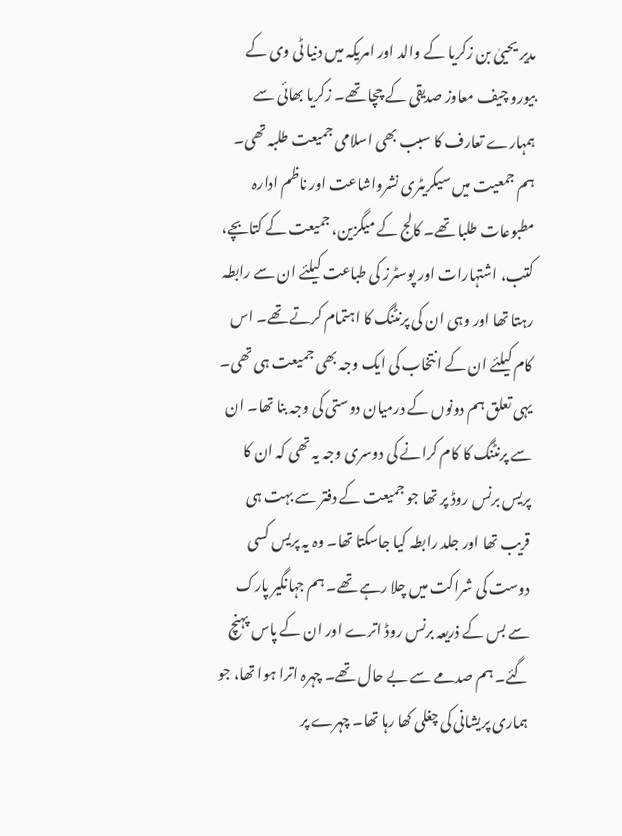مدیر یحییٰ بن زکریا کے والد اور امریکہ میں دنیا ٹی وی کے بیورو چیف معاوز صدیقی کے چچا تھے۔ زکریا بھائی سے ہمہارے تعارف کا سبب بھی اسلامی جمیعت طلبہ تھی۔ ہم جمعیت میں سیکریٹری نشرواشاعت اور ناظم ادارہ مطبوعات طلبا تھے۔ کالج کے میگزین، جمیعت کے کتابچے، کتب، اشتہارات اور پوسٹرز کی طباعت کیلئے ان سے رابطہ رہتا تھا اور وہی ان کی پرنٹنگ کا اہتمام کرتے تھے۔ اس کام کیلئے ان کے انتخاب کی ایک وجہ بھی جمیعت ہی تھی۔ یہی تعلق ہم دونوں کے درمیان دوستی کی وجہ بنا تھا۔ ان سے پرنٹنگ کا کام کرانے کی دوسری وجہ یہ تھی کہ ان کا پریس برنس روڈ پر تھا جو جمیعت کے دفتر سے بہت ہی قریب تھا اور جلد رابطہ کیا جاسکتا تھا۔ وہ یہ پریس کسی دوست کی شراکت میں چلا رہے تھے۔ ہم جہانگیر پارک سے بس کے ذریعہ برنس روڈ اترے اور ان کے پاس پہنچ گئے۔ ہم صدمے سے بے حال تھے۔ چہرہ اترا ہوا تھا، جو ہماری پریشانی کی چغلی کھا رہا تھا۔ چہرے پر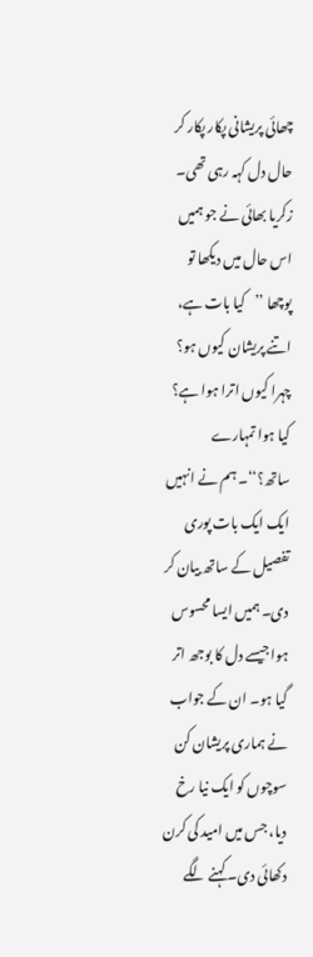چھائی پریشانی پکار پکار کر حال دل کہہ رہی تھی۔
زکریا بھائی نے جو ہمیں اس حال میں دیکھا تو پوچھا ’’کیا بات ہے، اتنے پریشان کیوں ہو؟ چہرا کیوں اترا ہوا ہے؟ کیا ہوا تمہارے ساتھ؟‘‘۔ ہم نے انہیں ایک ایک بات پوری تفصیل کے ساتھ بیان کر دی۔ ہمیں ایسا محسوس ہوا جیسے دل کا بوجھ اتر گیا ہو۔ ان کے جواب نے ہماری پریشان کن سوچوں کو ایک نیا رخ دیا، جس میں امید کی کرن دکھائی دی۔ کہنے لگے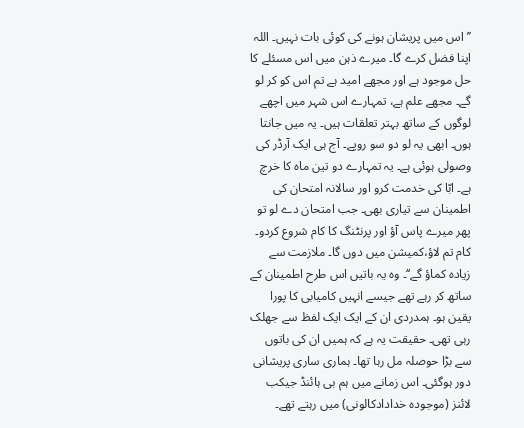’’اس میں پریشان ہونے کی کوئی بات نہیں۔ اللہ اپنا فضل کرے گا۔ میرے ذہن میں اس مسئلے کا حل موجود ہے اور مجھے امید ہے تم اس کو کر لو گے۔ مجھے علم ہے، تمہارے اس شہر میں اچھے لوگوں کے ساتھ بہتر تعلقات ہیں۔ یہ میں جانتا ہوں۔ ابھی یہ لو دو سو روپے۔ آج ہی ایک آرڈر کی وصولی ہوئی ہے۔ یہ تمہارے دو تین ماہ کا خرچ ہے۔ ابّا کی خدمت کرو اور سالانہ امتحان کی اطمینان سے تیاری بھی۔ جب امتحان دے لو تو پھر میرے پاس آؤ اور پرنٹنگ کا کام شروع کردو۔ کام تم لاؤ،کمیشن میں دوں گا۔ ملازمت سے زیادہ کماؤ گے‘‘۔ وہ یہ باتیں اس طرح اطمینان کے ساتھ کر رہے تھے جیسے انہیں کامیابی کا پورا یقین ہو۔ ہمدردی ان کے ایک ایک لفظ سے جھلک رہی تھی۔ حقیقت یہ ہے کہ ہمیں ان کی باتوں سے بڑا حوصلہ مل رہا تھا۔ ہماری ساری پریشانی دور ہوگئی۔ اس زمانے میں ہم بی ہائنڈ جیکب لائنز (موجودہ خدادادکالونی) میں رہتے تھے۔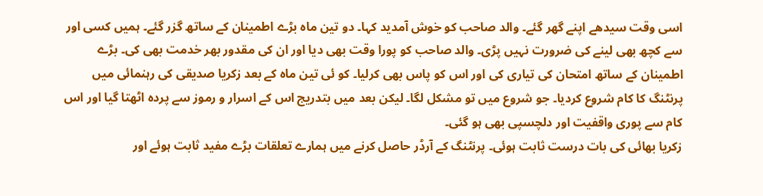اسی وقت سیدھے اپنے گھر گئے۔ والد صاحب کو خوش آمدید کہا۔ دو تین ماہ بڑے اطمینان کے ساتھ گزر گئے۔ ہمیں کسی اور سے کچھ بھی لینے کی ضرورت نہیں پڑی۔ والد صاحب کو پورا وقت بھی دیا اور ان کی مقدور بھر خدمت بھی کی۔ بڑے اطمینان کے ساتھ امتحان کی تیاری کی اور اس کو پاس بھی کرلیا۔ کو ئی تین ماہ کے بعد زکریا صدیقی کی رہنمائی میں پرنٹنگ کا کام شروع کردیا۔ جو شروع میں تو مشکل لگا۔ لیکن بعد میں بتدریج اس کے اسرار و رموز سے پردہ اٹھتا گیا اور اس کام سے پوری واقفیت اور دلچسپی بھی ہو گئی۔
زکریا بھائی کی بات درست ثابت ہوئی۔ پرنٹنگ کے آرڈر حاصل کرنے میں ہمارے تعلقات بڑے مفید ثابت ہوئے اور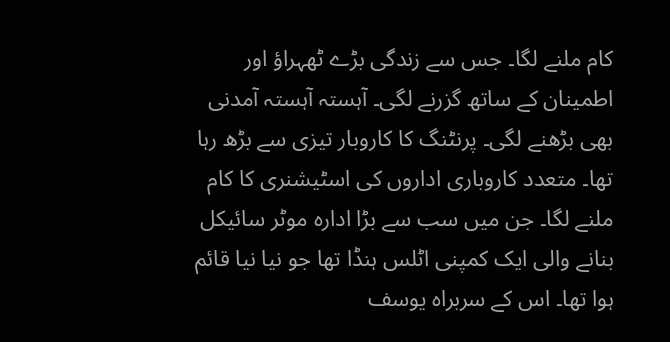کام ملنے لگا۔ جس سے زندگی بڑے ٹھہراؤ اور اطمینان کے ساتھ گزرنے لگی۔ آہستہ آہستہ آمدنی بھی بڑھنے لگی۔ پرنٹنگ کا کاروبار تیزی سے بڑھ رہا تھا۔ متعدد کاروباری اداروں کی اسٹیشنری کا کام ملنے لگا۔ جن میں سب سے بڑا ادارہ موٹر سائیکل بنانے والی ایک کمپنی اٹلس ہنڈا تھا جو نیا نیا قائم ہوا تھا۔ اس کے سربراہ یوسف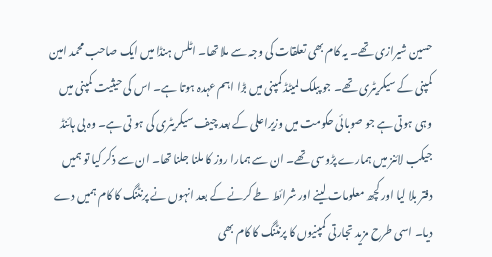حسین شیرازی تھے۔ یہ کام بھی تعلقات کی وجہ سے ملا تھا۔ اٹلس ہنڈا میں ایک صاحب محمد امین کمپنی کے سیکریٹری تھے۔ جو پبلک لمیٹڈ کمپنی میں بڑا اہم عہدہ ہوتا ہے۔ اس کی حیثیت کمپنی میں وہی ہوتی ہے جو صوبائی حکومت میں وزیراعلی کے بعد چیف سیکریٹری کی ہو تی ہے۔ وہ بی ہائنڈ جیکب لائنز میں ہمارے پڑوسی تھے۔ ان سے ہمارا روز کا ملنا جلنا تھا۔ ان سے ذکر کیا تو ہمیں دفتر بلا لیا اور کچھ معلومات لینے اور شرائط طے کرنے کے بعد انہوں نے پرنٹنگ کا کام ہمیں دے دیا۔ اسی طرح مزید تجارتی کمپنیوں کا پرنٹنگ کا کام بھی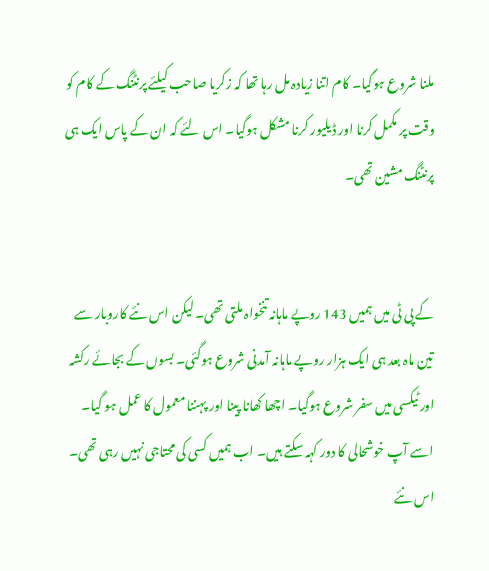ملنا شروع ہوگیا۔ کام اتنا زیادہ مل رہا تھا کہ زکریا صاحب کیلئے پرنٹنگ کے کام کو وقت پر مکمل کرنا اور ڈیلیور کرنا مشکل ہوگیا۔ اس لئے کہ ان کے پاس ایک ہی پرنٹنگ مشین تھی۔


کے پی ٹی میں ہمیں 143 روپے ماہانہ تنخواہ ملتی تھی۔ لیکن اس نئے کاروبار سے تین ماہ بعد ہی ایک ہزار روپے ماہانہ آمدنی شروع ہوگئی۔ بسوں کے بجائے رکشہ اور ٹیکسی میں سفر شروع ہوگیا۔ اچھا کھانا پینا اور پہننا معمول کا عمل ہو گیا۔ اسے آپ خوشحالی کا دور کہہ سکتے ہیں۔ اب ہمیں کسی کی محتاجی نہیں رہی تھی۔ اس نئے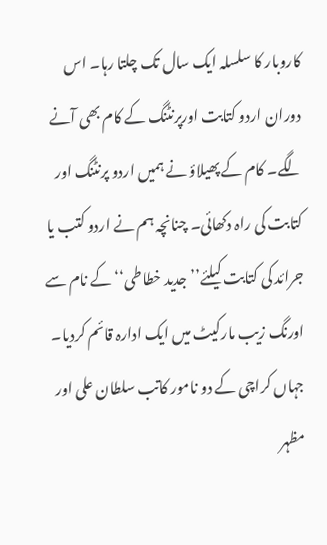کاروبار کا سلسلہ ایک سال تک چلتا رہا۔ اس دوران اردو کتابت اورپرنٹنگ کے کام بھی آنے لگے۔ کام کے پھیلاؤ نے ہمیں اردو پرنٹنگ اور کتابت کی راہ دکھائی۔ چنانچہ ہم نے اردو کتب یا جرائد کی کتابت کیلئے’’جدید خطاطی‘‘ کے نام سے اورنگ زیب مارکیٹ میں ایک ادارہ قائم کردیا۔ جہاں کراچی کے دو نامور کاتب سلطان علی اور مظہر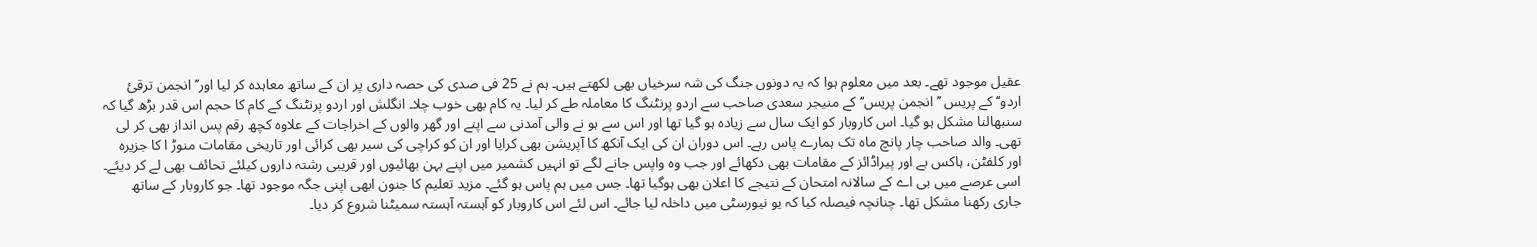عقیل موجود تھے۔ بعد میں معلوم ہوا کہ یہ دونوں جنگ کی شہ سرخیاں بھی لکھتے ہیں۔ ہم نے 25 فی صدی کی حصہ داری پر ان کے ساتھ معاہدہ کر لیا اور’’انجمن ترقیٔ اردو‘‘ کے پریس ’’انجمن پریس‘‘ کے منیجر سعدی صاحب سے اردو پرنٹنگ کا معاملہ طے کر لیا۔ یہ کام بھی خوب چلا۔ انگلش اور اردو پرنٹنگ کے کام کا حجم اس قدر بڑھ گیا کہ سنبھالنا مشکل ہو گیا۔ اس کاروبار کو ایک سال سے زیادہ ہو گیا تھا اور اس سے ہو نے والی آمدنی سے اپنے اور گھر والوں کے اخراجات کے علاوہ کچھ رقم پس انداز بھی کر لی تھی۔ والد صاحب چار پانچ ماہ تک ہمارے پاس رہے۔ اس دوران ان کی ایک آنکھ کا آپریشن بھی کرایا اور ان کو کراچی کی سیر بھی کرائی اور تاریخی مقامات منوڑ ا کا جزیرہ اور کلفٹن، ہاکس بے اور پیراڈائز کے مقامات بھی دکھائے اور جب وہ واپس جانے لگے تو انہیں کشمیر میں اپنے بہن بھائیوں اور قریبی رشتہ داروں کیلئے تحائف بھی لے کر دیئے۔ اسی عرصے میں بی اے کے سالانہ امتحان کے نتیجے کا اعلان بھی ہوگیا تھا۔ جس میں ہم پاس ہو گئے۔ مزید تعلیم کا جنون ابھی اپنی جگہ موجود تھا۔ جو کاروبار کے ساتھ جاری رکھنا مشکل تھا۔ چنانچہ فیصلہ کیا کہ یو نیورسٹی میں داخلہ لیا جائے۔ اس لئے اس کاروبار کو آہستہ آہستہ سمیٹنا شروع کر دیا۔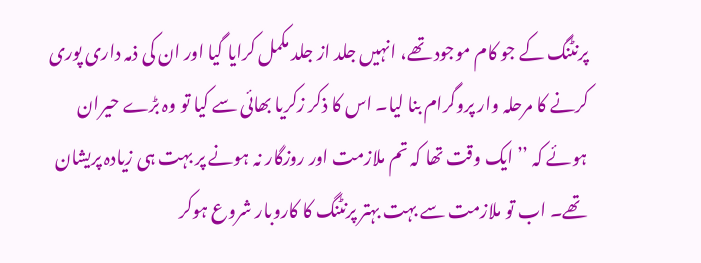پرنٹنگ کے جو کام موجود تھے، انہیں جلد از جلد مکمل کرایا گیا اور ان کی ذمہ داری پوری کرنے کا مرحلہ وار پروگرام بنا لیا۔ اس کا ذکر زکریا بھائی سے کیا تو وہ بڑے حیران ہوئے کہ ’’ایک وقت تھا کہ تم ملازمت اور روزگار نہ ہونے پر بہت ہی زیادہ پریشان تھے۔ اب تو ملازمت سے بہت بہتر پرنٹنگ کا کاروبار شروع ہوکر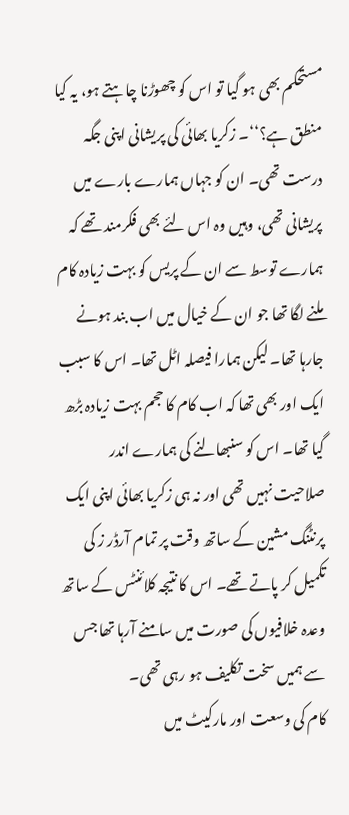مستحکم بھی ہو گیا تو اس کو چھوڑنا چاہتے ہو، یہ کیا منطق ہے؟‘‘۔ زکریا بھائی کی پریشانی اپنی جگہ درست تھی۔ ان کو جہاں ہمارے بارے میں پریشانی تھی، وہیں وہ اس لئے بھی فکرمند تھے کہ ہمارے توسط سے ان کے پریس کو بہت زیادہ کام ملنے لگا تھا جو ان کے خیال میں اب بند ہونے جارہا تھا۔ لیکن ہمارا فیصلہ اٹل تھا۔ اس کا سبب ایک اور بھی تھا کہ اب کام کا حجم بہت زیادہ بڑھ گیا تھا۔ اس کو سنبھالنے کی ہمارے اندر صلاحیت نہیں تھی اور نہ ہی زکریا بھائی اپنی ایک پرنٹنگ مشین کے ساتھ وقت پر تمام آرڈر ز کی تکمیل کر پاتے تھے۔ اس کا نتیجہ کلائنٹس کے ساتھ وعدہ خلافیوں کی صورت میں سامنے آرہا تھا جس سے ہمیں سخت تکلیف ہو رہی تھی۔
کام کی وسعت اور مارکیٹ میں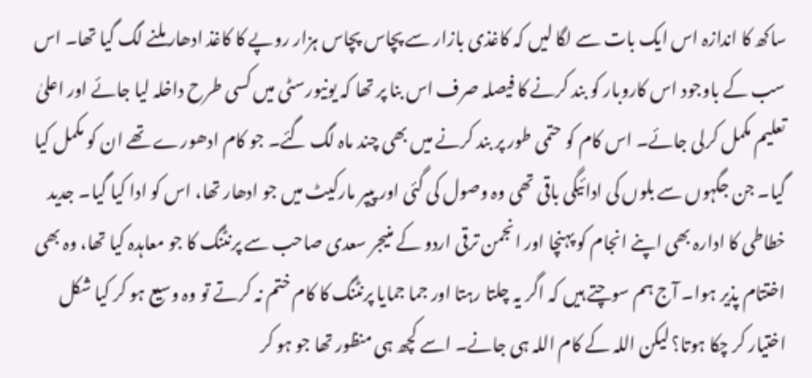ساکھ کا اندازہ اس ایک بات سے لگا لیں کہ کاغذی بازار سے پچاس پچاس ہزار روپے کا کاغذ ادھار ملنے لگ گیا تھا۔ اس سب کے باوجود اس کاروبار کو بند کرنے کا فیصلہ صرف اس بنا پر تھا کہ یونیورسٹی میں کسی طرح داخلہ لیا جائے اور اعلیٰ تعلیم مکمل کرلی جائے۔ اس کام کو حتمی طور پر بند کرنے میں بھی چند ماہ لگ گئے۔ جو کام ادھورے تھے ان کو مکمل کیا گیا۔ جن جگہوں سے بلوں کی ادائیگی باقی تھی وہ وصول کی گئی اور پیپر مارکیٹ میں جو ادھار تھا، اس کو ادا کیا گیا۔ جدید خطاطی کا ادارہ بھی اپنے انجام کو پہنچا اور انجمن ترقی اردو کے منیجر سعدی صاحب سے پرنٹنگ کا جو معاہدہ کیا تھا، وہ بھی اختتام پذیر ہوا۔ آج ہم سوچتے ہیں کہ اگر یہ چلتا رہتا اور جما جمایا پرنٹنگ کا کام ختم نہ کرتے تو وہ وسیع ہو کر کیا شکل اختیار کر چکا ہوتا؟ لیکن اللہ کے کام اللہ ہی جانے۔ اسے کچھ ہی منظور تھا جو ہو کر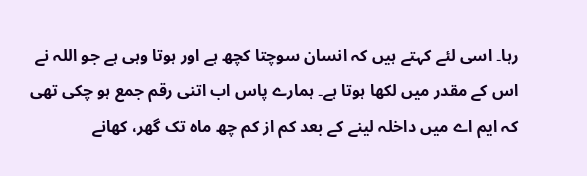رہا۔ اسی لئے کہتے ہیں کہ انسان سوچتا کچھ ہے اور ہوتا وہی ہے جو اللہ نے اس کے مقدر میں لکھا ہوتا ہے۔ ہمارے پاس اب اتنی رقم جمع ہو چکی تھی کہ ایم اے میں داخلہ لینے کے بعد کم از کم چھ ماہ تک گھر، کھانے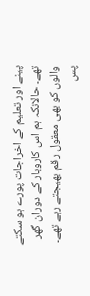پینے اور تعلیم کے اخراجات پورے ہو سکتے تھے۔ حالانکہ ہم اس کاروبار کے دوران گھر والوں کو بھی معقول رقم بھیجتے رہے تھے۔ پس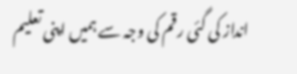انداز کی گئی رقم کی وجہ سے ہمیں اپنی تعلیم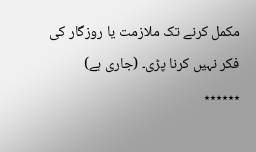مکمل کرنے تک ملازمت یا روزگار کی فکر نہیں کرنا پڑی۔ (جاری ہے)
٭٭٭٭٭٭